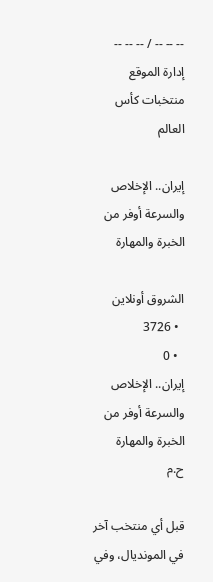-- -- -- / -- -- --
إدارة الموقع
منتخبات كأس العالم

إيران.. الإخلاص والسرعة أوفر من الخبرة والمهارة

الشروق أونلاين
  • 3726
  • 0
إيران.. الإخلاص والسرعة أوفر من الخبرة والمهارة
ح.م

قبل أي منتخب آخر في المونديال، وفي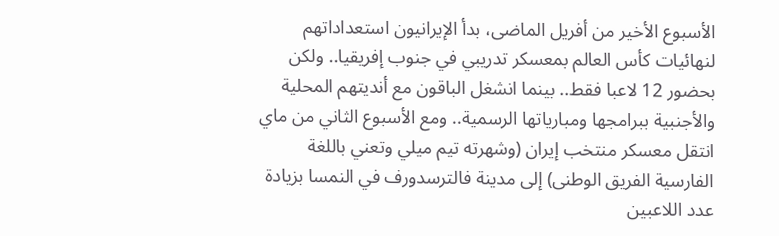الأسبوع الأخير من أفريل الماضى، بدأ الإيرانيون استعداداتهم لنهائيات كأس العالم بمعسكر تدريبي في جنوب إفريقيا.. ولكن بحضور 12 لاعبا فقط.. بينما انشغل الباقون مع أنديتهم المحلية والأجنبية ببرامجها ومبارياتها الرسمية.. ومع الأسبوع الثاني من ماي انتقل معسكر منتخب إيران (وشهرته تيم ميلي وتعني باللغة الفارسية الفريق الوطنى) إلى مدينة فالترسدورف في النمسا بزيادة عدد اللاعبين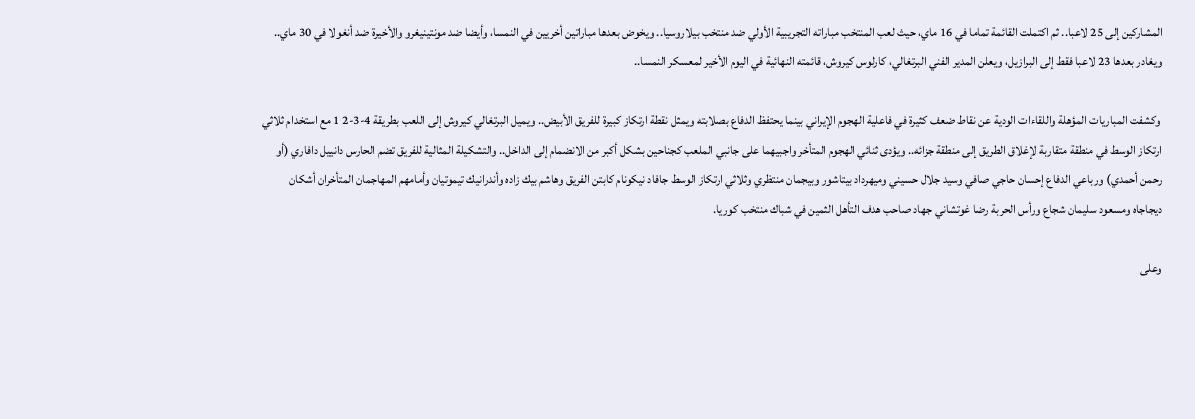المشاركين إلى 25 لاعبا.. ثم اكتملت القائمة تماما في 16 ماي، حيث لعب المنتخب مباراته التجريبية الأولي ضد منتخب بيلاروسيا.. ويخوض بعدها مباراتين أخريين في النمسا، وأيضا ضد مونتينيغرو والأخيرة ضد أنغولا في 30 ماي.. ويغادر بعدها 23 لاعبا فقط إلى البرازيل، ويعلن المدير الفني البرتغالي، كارلوس كيروش، قائمته النهائية في اليوم الأخير لمعسكر النمسا..

 وكشفت المباريات المؤهلة واللقاءات الودية عن نقاط ضعف كثيرة في فاعلية الهجوم الإيراني بينما يحتفظ الدفاع بصلابته ويمثل نقطة ارتكاز كبيرة للفريق الأبيض.. ويميل البرتغالي كيروش إلى اللعب بطريقة 4-3-2 1 مع استخدام ثلاثي ارتكاز الوسط في منطقة متقاربة لإغلاق الطريق إلى منطقة جزائه.. ويؤدى ثنائي الهجوم المتأخر واجبيهما على جانبي الملعب كجناحين بشكل أكبر من الانضمام إلى الداخل.. والتشكيلة المثالية للفريق تضم الحارس دانييل دافاري (أو رحمن أحمدي) ورباعي الدفاع إحسان حاجي صافي وسيد جلال حسيني وميهرداد بيتاشور وبيجمان منتظري وثلاثي ارتكاز الوسط جافاد نيكونام كابتن الفريق وهاشم بيك زاده وأندرانيك تيموتيان وأمامهم المهاجمان المتأخران أشكان ديجاجاه ومسعود سليمان شجاع ورأس الحربة رضا غوتشاني جهاد صاحب هدف التأهل الثمين في شباك منتخب كوريا.

وعلى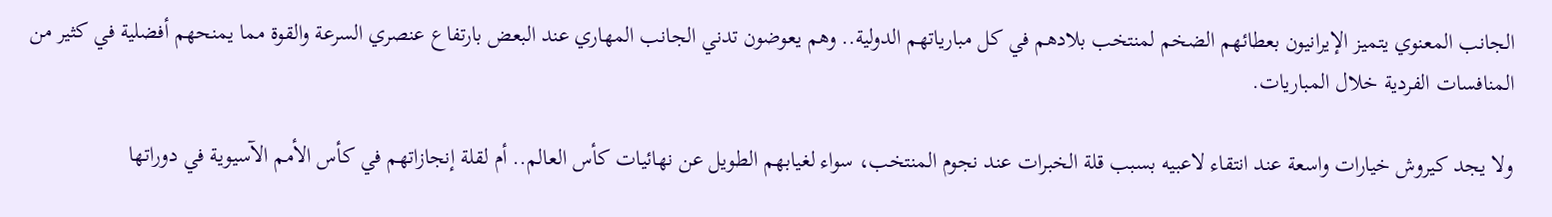الجانب المعنوي يتميز الإيرانيون بعطائهم الضخم لمنتخب بلادهم في كل مبارياتهم الدولية.. وهم يعوضون تدني الجانب المهاري عند البعض بارتفاع عنصري السرعة والقوة مما يمنحهم أفضلية في كثير من المنافسات الفردية خلال المباريات.

ولا يجد كيروش خيارات واسعة عند انتقاء لاعبيه بسبب قلة الخبرات عند نجوم المنتخب، سواء لغيابهم الطويل عن نهائيات كأس العالم.. أم لقلة إنجازاتهم في كأس الأمم الآسيوية في دوراتها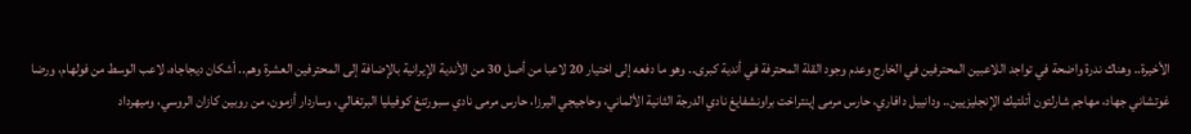الأخيرة.. وهناك ندرة واضحة في تواجد اللاعبين المحترفين في الخارج وعدم وجود القلة المحترفة في أندية كبرى.. وهو ما دفعه إلى اختيار 20 لاعبا من أصل 30 من الأندية الإيرانية بالإضافة إلى المحترفين العشرة وهم.. أشكان ديجاجاه، لاعب الوسط من فولهام، ورضا غوتشاني جهاد، مهاجم شارلتون أتلتيك الإنجليزيين.. ودانييل دافاري، حارس مرمى إينتراخت براونشفايغ نادي الدرجة الثانية الألماني، وحاجيجي اليرزا، حارس مرمى نادي سبورتنغ كوفيليا البرتغالي، وساردار أزمون، من روبين كازان الروسي، وميهرداد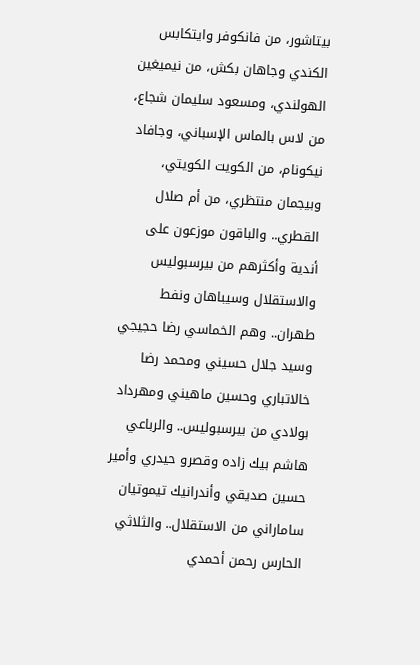بيتاشور، من فانكوفر وايتكابس الكندي وجاهان بكش، من نيميغين الهولندي، ومسعود سليمان شجاع، من لاس بالماس الإسباني، وجافاد نيكونام، من الكويت الكويتي، وبيجمان منتظري، من أم صلال القطري.. والباقون موزعون على أندية وأكثرهم من بيرسبوليس والاستقلال وسيباهان ونفط طهران.. وهم الخماسي رضا حجيجي وسيد جلال حسيني ومحمد رضا خالاتباري وحسين ماهيني ومهرداد بولادي من بيرسبوليس.. والرباعي هاشم بيك زاده وقصرو حيدري وأمير حسين صديقي وأندرانيك تيموتيان ساماراني من الاستقلال.. والثلاثي الحارس رحمن أحمدي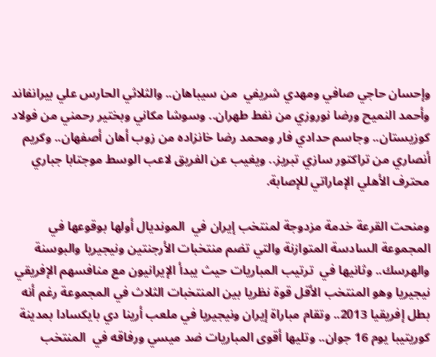وإحسان حاجي صافي ومهدي شريفي  من سيباهان.. والثلاثي الحارس علي بيرانفاند وأحمد النميح ورضا نوروزي من نفط طهران.. وسوشا مكاني وبختير رحمني من فولاد كوزيستان.. وجاسم حدادي فار ومحمد رضا خانزاده من زوب أهان أصفهان.. وكريم أنصاري من تراكتور سازي تبريز.. ويغيب عن الفريق لاعب الوسط موجتابا جباري محترف الأهلي الإماراتي للإصابة.

ومنحت القرعة خدمة مزدوجة لمنتخب إيران في  المونديال أولها بوقوعها في المجموعة السادسة المتوازنة والتي تضم منتخبات الأرجنتين ونيجيريا والبوسنة والهرسك.. وثانيها في  ترتيب المباريات حيث يبدأ الإيرانيون مع منافسهم الإفريقي نيجيريا وهو المنتخب الأقل قوة نظريا بين المنتخبات الثلاث في المجموعة رغم أنه بطل إفريقيا 2013.. وتقام مباراة إيران ونيجيريا في ملعب أرينا دي بايكسادا بمدينة كوريتيبا يوم 16 جوان.. وتليها أقوى المباريات ضد ميسي ورفاقه في  المنتخب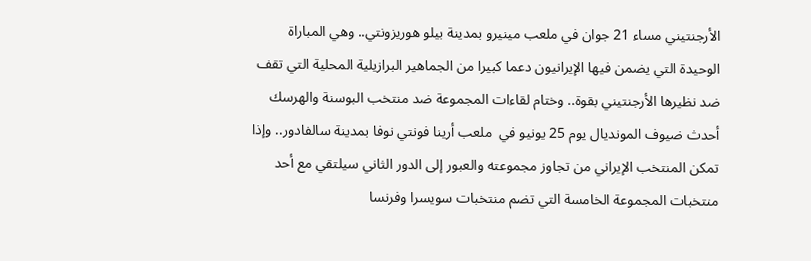الأرجنتيني مساء 21 جوان في ملعب مينيرو بمدينة بيلو هوريزونتي.. وهي المباراة الوحيدة التي يضمن فيها الإيرانيون دعما كبيرا من الجماهير البرازيلية المحلية التي تقف ضد نظيرها الأرجنتيني بقوة.. وختام لقاءات المجموعة ضد منتخب البوسنة والهرسك أحدث ضيوف المونديال يوم 25 يونيو في  ملعب أرينا فونتي نوفا بمدينة سالفادور.. وإذا تمكن المنتخب الإيراني من تجاوز مجموعته والعبور إلى الدور الثاني سيلتقي مع أحد منتخبات المجموعة الخامسة التي تضم منتخبات سويسرا وفرنسا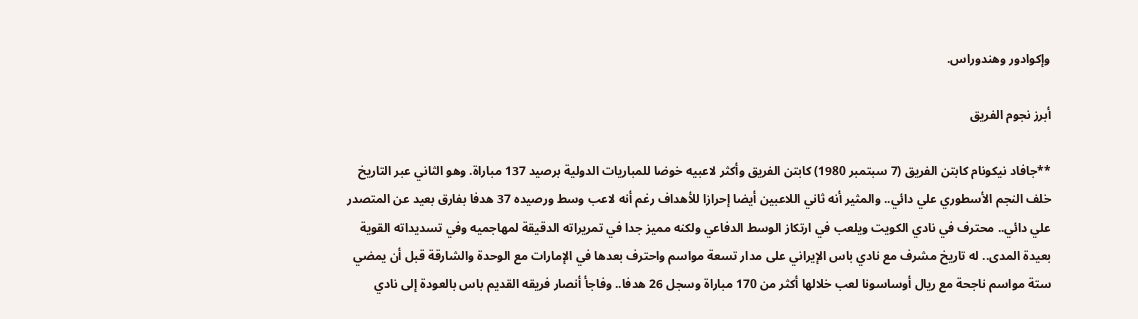وإكوادور وهندوراس.

أبرز نجوم الفريق

**جافاد نيكونام كابتن الفريق (7 سبتمبر 1980) كابتن الفريق وأكثر لاعبيه خوضا للمباريات الدولية برصيد 137 مباراة. وهو الثاني عبر التاريخ خلف النجم الأسطوري علي دائي.. والمثير أنه ثاني اللاعبين أيضا إحرازا للأهداف رغم أنه لاعب وسط ورصيده 37 هدفا بفارق بعيد عن المتصدر علي دائي.. محترف في نادي الكويت ويلعب في ارتكاز الوسط الدفاعي ولكنه مميز جدا في تمريراته الدقيقة لمهاجميه وفي تسديداته القوية بعيدة المدى.. له تاريخ مشرف مع نادي باس الإيراني على مدار تسعة مواسم واحترف بعدها في الإمارات مع الوحدة والشارقة قبل أن يمضي ستة مواسم ناجحة مع ريال أوساسونا لعب خلالها أكثر من 170 مباراة وسجل 26 هدفا.. وفاجأ أنصار فريقه القديم باس بالعودة إلى نادي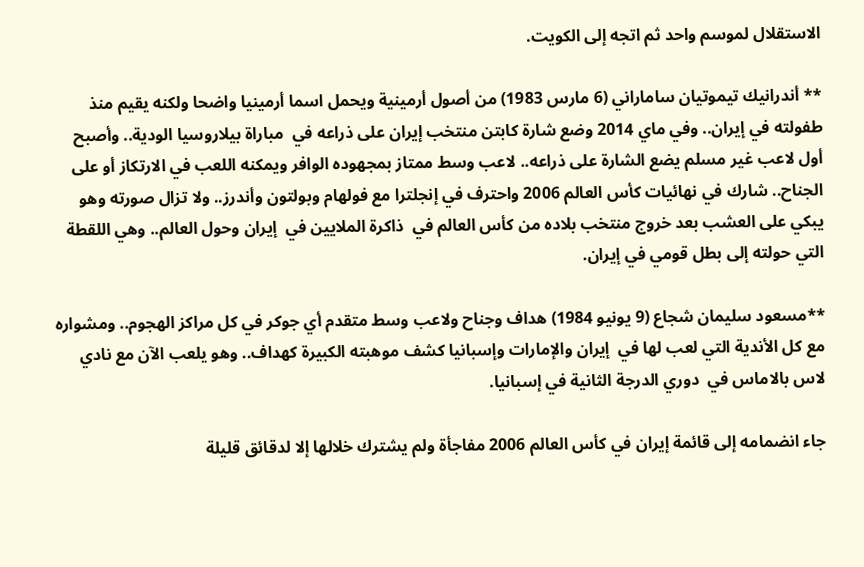الاستقلال لموسم واحد ثم اتجه إلى الكويت.

** أندرانيك تيموتيان ساماراني (6 مارس 1983) من أصول أرمينية ويحمل اسما أرمينيا واضحا ولكنه يقيم منذ طفولته في إيران.. وفي ماي 2014 وضع شارة كابتن منتخب إيران على ذراعه في  مباراة بيلاروسيا الودية.. وأصبح أول لاعب غير مسلم يضع الشارة على ذراعه.. لاعب وسط ممتاز بمجهوده الوافر ويمكنه اللعب في الارتكاز أو على الجناح.. شارك في نهائيات كأس العالم 2006 واحترف في إنجلترا مع فولهام وبولتون وأندرز.. ولا تزال صورته وهو يبكي على العشب بعد خروج منتخب بلاده من كأس العالم في  ذاكرة الملايين في  إيران وحول العالم.. وهي اللقطة التي حولته إلى بطل قومي في إيران.

**مسعود سليمان شجاع (9 يونيو 1984) هداف وجناح ولاعب وسط متقدم أي جوكر في كل مراكز الهجوم.. ومشواره مع كل الأندية التي لعب لها في  إيران والإمارات وإسبانيا كشف موهبته الكبيرة كهداف.. وهو يلعب الآن مع نادي لاس بالاماس في  دوري الدرجة الثانية في إسبانيا.

جاء انضمامه إلى قائمة إيران في كأس العالم 2006 مفاجأة ولم يشترك خلالها إلا لدقائق قليلة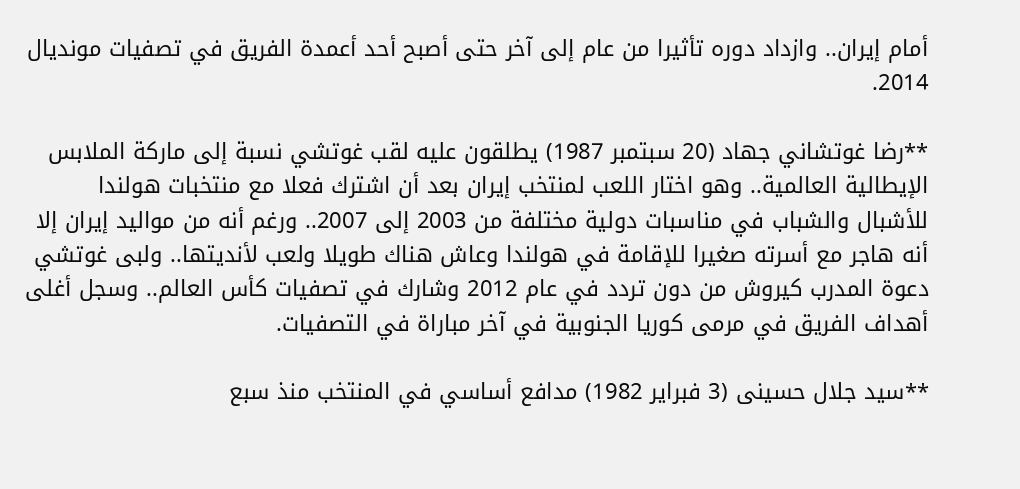أمام إيران.. وازداد دوره تأثيرا من عام إلى آخر حتى أصبح أحد أعمدة الفريق في تصفيات مونديال 2014.

**رضا غوتشاني جهاد (20 سبتمبر 1987) يطلقون عليه لقب غوتشي نسبة إلى ماركة الملابس الإيطالية العالمية.. وهو اختار اللعب لمنتخب إيران بعد أن اشترك فعلا مع منتخبات هولندا للأشبال والشباب في مناسبات دولية مختلفة من 2003 إلى 2007.. ورغم أنه من مواليد إيران إلا أنه هاجر مع أسرته صغيرا للإقامة في هولندا وعاش هناك طويلا ولعب لأنديتها.. ولبى غوتشي دعوة المدرب كيروش من دون تردد في عام 2012 وشارك في تصفيات كأس العالم.. وسجل أغلى أهداف الفريق في مرمى كوريا الجنوبية في آخر مباراة في التصفيات.

**سيد جلال حسينى (3 فبراير 1982) مدافع أساسي في المنتخب منذ سبع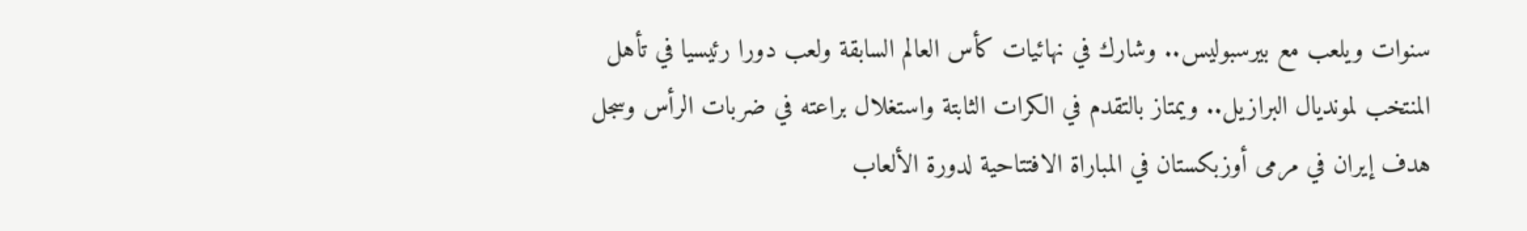سنوات ويلعب مع بيرسبوليس.. وشارك في نهائيات كأس العالم السابقة ولعب دورا رئيسيا في تأهل المنتخب لمونديال البرازيل.. ويمتاز بالتقدم في الكرات الثابتة واستغلال براعته في ضربات الرأس وسجل هدف إيران في مرمى أوزبكستان في المباراة الافتتاحية لدورة الألعاب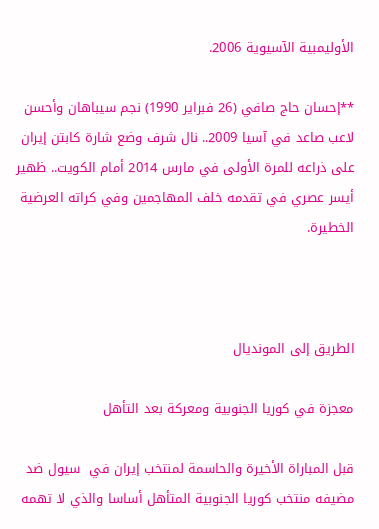الأوليمبية الآسيوية 2006.

**إحسان حاج صافي (26 فبراير 1990) نجم سيباهان وأحسن لاعب صاعد في آسيا 2009.. نال شرف وضع شارة كابتن إيران على ذراعه للمرة الأولى في مارس 2014 أمام الكويت.. ظهير أيسر عصري في تقدمه خلف المهاجمين وفي كراته العرضية الخطيرة.



الطريق إلى المونديال

معجزة في كوريا الجنوبية ومعركة بعد التأهل

قبل المباراة الأخيرة والحاسمة لمنتخب إيران في  سيول ضد مضيفه منتخب كوريا الجنوبية المتأهل أساسا والذي لا تهمه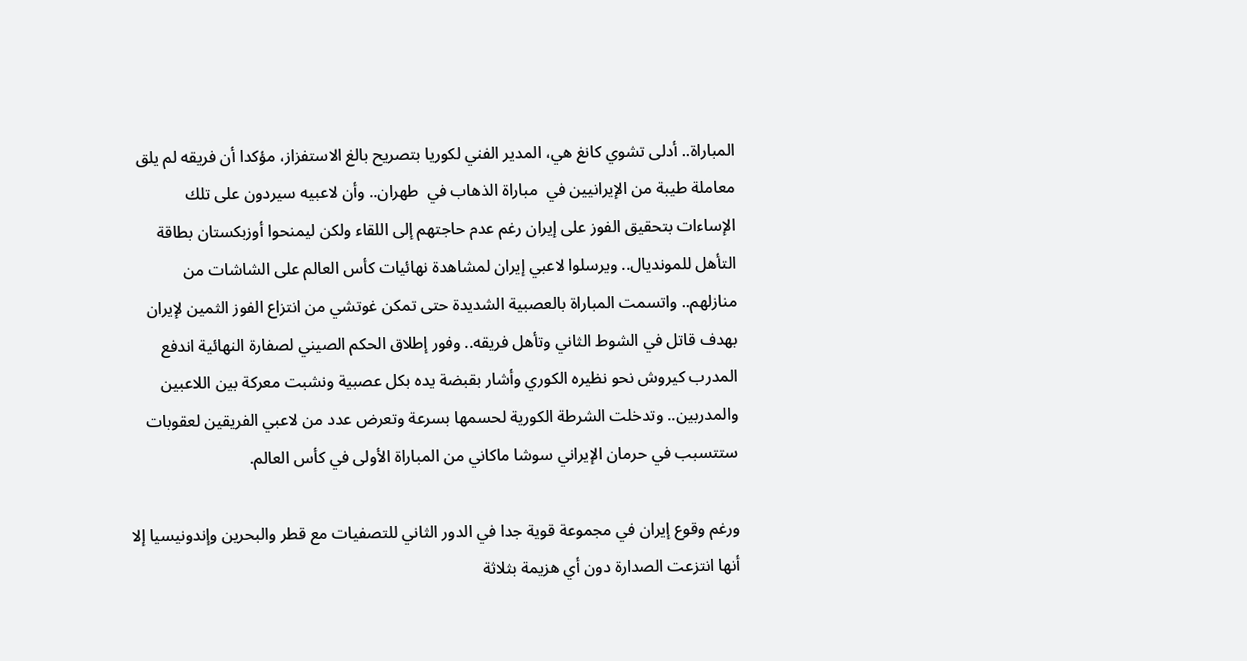المباراة.. أدلى تشوي كانغ هي، المدير الفني لكوريا بتصريح بالغ الاستفزاز، مؤكدا أن فريقه لم يلق معاملة طيبة من الإيرانيين في  مباراة الذهاب في  طهران.. وأن لاعبيه سيردون على تلك الإساءات بتحقيق الفوز على إيران رغم عدم حاجتهم إلى اللقاء ولكن ليمنحوا أوزبكستان بطاقة التأهل للمونديال.. ويرسلوا لاعبي إيران لمشاهدة نهائيات كأس العالم على الشاشات من منازلهم.. واتسمت المباراة بالعصبية الشديدة حتى تمكن غوتشي من انتزاع الفوز الثمين لإيران بهدف قاتل في الشوط الثاني وتأهل فريقه.. وفور إطلاق الحكم الصيني لصفارة النهائية اندفع المدرب كيروش نحو نظيره الكوري وأشار بقبضة يده بكل عصبية ونشبت معركة بين اللاعبين والمدربين.. وتدخلت الشرطة الكورية لحسمها بسرعة وتعرض عدد من لاعبي الفريقين لعقوبات ستتسبب في حرمان الإيراني سوشا ماكاني من المباراة الأولى في كأس العالم.

ورغم وقوع إيران في مجموعة قوية جدا في الدور الثاني للتصفيات مع قطر والبحرين وإندونيسيا إلا أنها انتزعت الصدارة دون أي هزيمة بثلاثة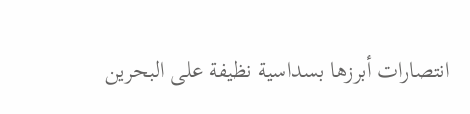انتصارات أبرزها بسداسية نظيفة على البحرين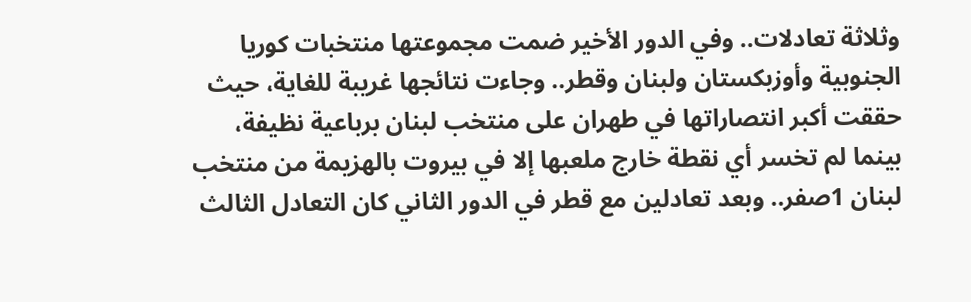وثلاثة تعادلات.. وفي الدور الأخير ضمت مجموعتها منتخبات كوريا الجنوبية وأوزبكستان ولبنان وقطر.. وجاءت نتائجها غريبة للغاية، حيث حققت أكبر انتصاراتها في طهران على منتخب لبنان برباعية نظيفة، بينما لم تخسر أي نقطة خارج ملعبها إلا في بيروت بالهزيمة من منتخب لبنان 1صفر.. وبعد تعادلين مع قطر في الدور الثاني كان التعادل الثالث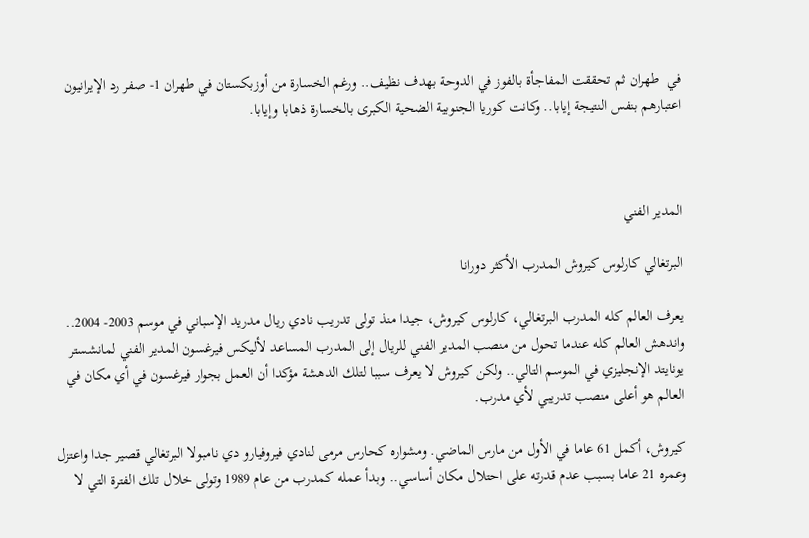في  طهران ثم تحققت المفاجأة بالفوز في الدوحة بهدف نظيف.. ورغم الخسارة من أوزبكستان في طهران 1- صفر رد الإيرانيون اعتبارهم بنفس النتيجة إيابا.. وكانت كوريا الجنوبية الضحية الكبرى بالخسارة ذهابا وإيابا.



المدير الفني

البرتغالي كارلوس كيروش المدرب الأكثر دورانا

يعرف العالم كله المدرب البرتغالي، كارلوس كيروش، جيدا منذ تولى تدريب نادي ريال مدريد الإسباني في موسم 2003- 2004.. واندهش العالم كله عندما تحول من منصب المدير الفني للريال إلى المدرب المساعد لأليكس فيرغسون المدير الفني لمانشستر يونايتد الإنجليزي في الموسم التالي.. ولكن كيروش لا يعرف سببا لتلك الدهشة مؤكدا أن العمل بجوار فيرغسون في أي مكان في العالم هو أعلى منصب تدريبي لأي مدرب.

كيروش، أكمل 61 عاما في الأول من مارس الماضي. ومشواره كحارس مرمى لنادي فيروفيارو دي نامبولا البرتغالي قصير جدا واعتزل وعمره 21 عاما بسبب عدم قدرته على احتلال مكان أساسي.. وبدأ عمله كمدرب من عام 1989 وتولى خلال تلك الفترة التي لا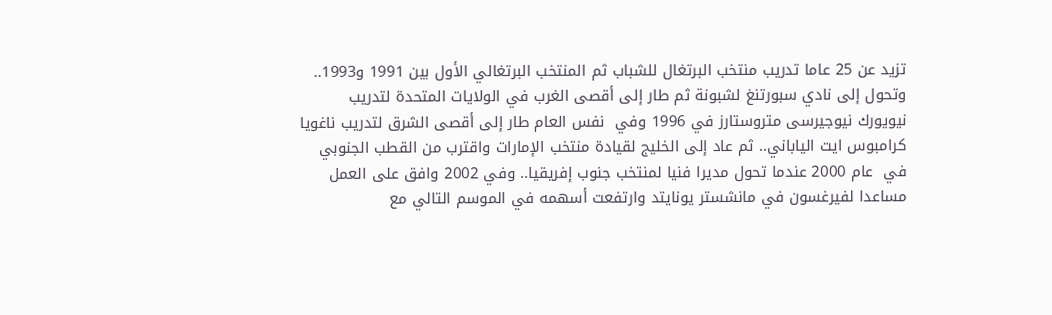تزيد عن 25 عاما تدريب منتخب البرتغال للشباب ثم المنتخب البرتغالي الأول بين 1991 و1993.. وتحول إلى نادي سبورتنغ لشبونة ثم طار إلى أقصى الغرب في الولايات المتحدة لتدريب نيويورك نيوجيرسى متروستارز في 1996 وفي  نفس العام طار إلى أقصى الشرق لتدريب ناغويا كرامبوس ايت الياباني.. ثم عاد إلى الخليج لقيادة منتخب الإمارات واقترب من القطب الجنوبي في  عام 2000 عندما تحول مديرا فنيا لمنتخب جنوب إفريقيا.. وفي 2002 وافق على العمل مساعدا لفيرغسون في مانشستر يونايتد وارتفعت أسهمه في الموسم التالي مع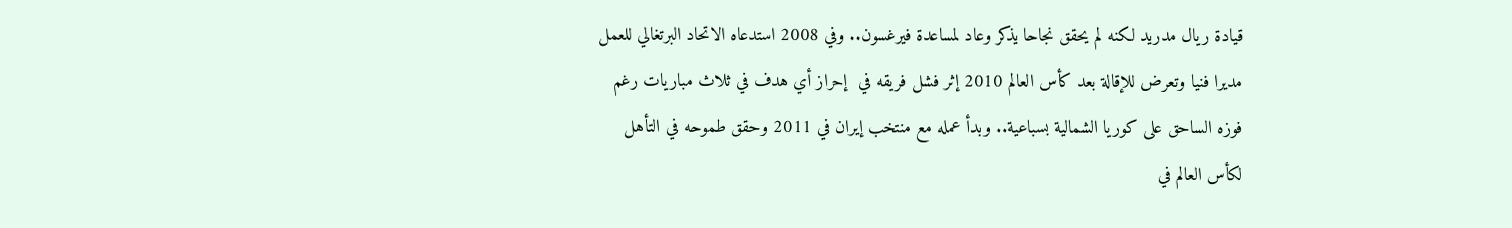قيادة ريال مدريد لكنه لم يحقق نجاحا يذكر وعاد لمساعدة فيرغسون.. وفي 2008 استدعاه الاتحاد البرتغالي للعمل مديرا فنيا وتعرض للإقالة بعد كأس العالم 2010 إثر فشل فريقه في  إحراز أي هدف في ثلاث مباريات رغم فوزه الساحق على كوريا الشمالية بسباعية.. وبدأ عمله مع منتخب إيران في 2011 وحقق طموحه في التأهل لكأس العالم في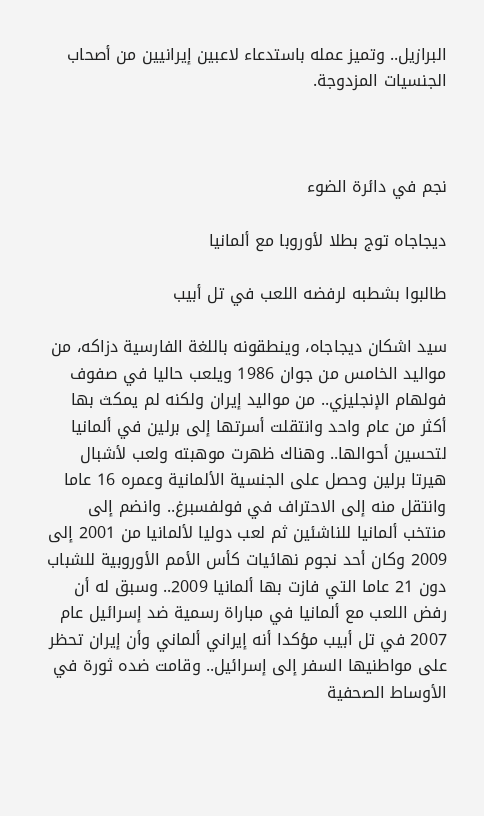البرازيل.. وتميز عمله باستدعاء لاعبين إيرانيين من أصحاب الجنسيات المزدوجة.



نجم في دائرة الضوء

ديجاجاه توج بطلا لأوروبا مع ألمانيا

طالبوا بشطبه لرفضه اللعب في تل أبيب

سيد اشكان ديجاجاه، وينطقونه باللغة الفارسية دزاكه، من مواليد الخامس من جوان 1986 ويلعب حاليا في صفوف فولهام الإنجليزي.. من مواليد إيران ولكنه لم يمكث بها أكثر من عام واحد وانتقلت أسرتها إلى برلين في ألمانيا لتحسين أحوالها.. وهناك ظهرت موهبته ولعب لأشبال هيرتا برلين وحصل على الجنسية الألمانية وعمره 16 عاما وانتقل منه إلى الاحتراف في فولفسبرغ.. وانضم إلى منتخب ألمانيا للناشئين ثم لعب دوليا لألمانيا من 2001 إلى 2009 وكان أحد نجوم نهائيات كأس الأمم الأوروبية للشباب دون 21 عاما التي فازت بها ألمانيا 2009.. وسبق له أن رفض اللعب مع ألمانيا في مباراة رسمية ضد إسرائيل عام 2007 في تل أبيب مؤكدا أنه إيراني ألماني وأن إيران تحظر على مواطنيها السفر إلى إسرائيل.. وقامت ضده ثورة في الأوساط الصحفية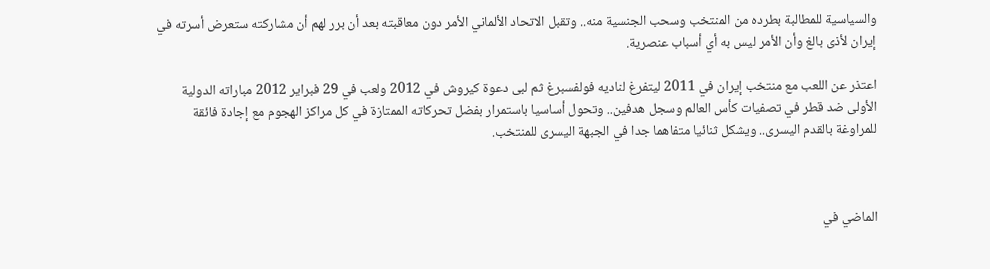والسياسية للمطالبة بطرده من المنتخب وسحب الجنسية منه.. وتقبل الاتحاد الألماني الأمر دون معاقبته بعد أن برر لهم أن مشاركته ستعرض أسرته في إيران لأذى بالغ وأن الأمر ليس به أي أسباب عنصرية.

اعتذر عن اللعب مع منتخب إيران في 2011 ليتفرغ لناديه فولفسبرغ ثم لبى دعوة كيروش في 2012 ولعب في 29 فبراير 2012 مباراته الدولية الأولى ضد قطر في تصفيات كأس العالم وسجل هدفين.. وتحول أساسيا باستمرار بفضل تحركاته الممتازة في كل مراكز الهجوم مع إجادة فائقة للمراوغة بالقدم اليسرى.. ويشكل ثنائيا متفاهما جدا في الجبهة اليسرى للمنتخب.



الماضي في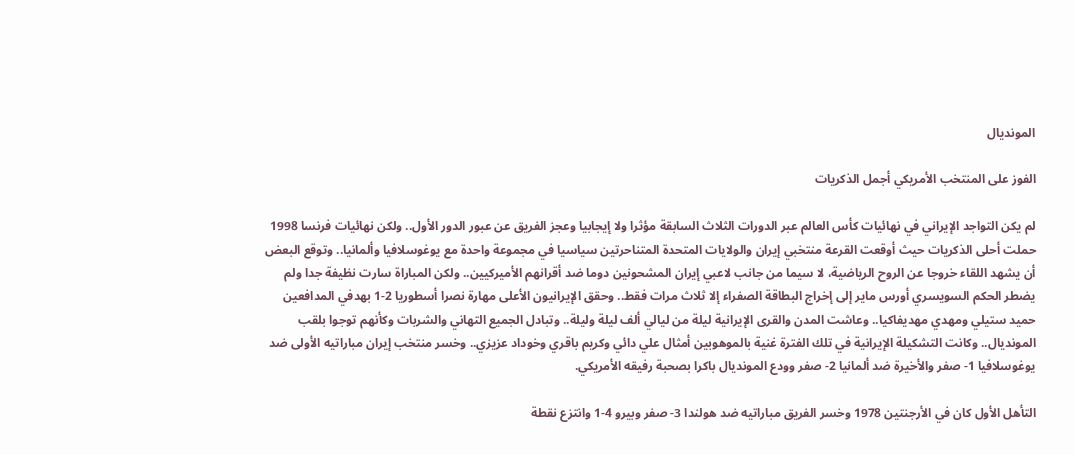المونديال

الفوز على المنتخب الأمريكي أجمل الذكريات

لم يكن التواجد الإيراني في نهائيات كأس العالم عبر الدورات الثلاث السابقة مؤثرا ولا إيجابيا وعجز الفريق عن عبور الدور الأول.. ولكن نهائيات فرنسا 1998 حملت أحلى الذكريات حيث أوقعت القرعة منتخبي إيران والولايات المتحدة المتناحرتين سياسيا في مجموعة واحدة مع يوغوسلافيا وألمانيا.. وتوقع البعض أن يشهد اللقاء خروجا عن الروح الرياضية، لا سيما من جانب لاعبي إيران المشحونين دوما ضد أقرانهم الأميركيين.. ولكن المباراة سارت نظيفة جدا ولم يضطر الحكم السويسري أورس ماير إلى إخراج البطاقة الصفراء إلا ثلاث مرات فقط.. وحقق الإيرانيون الأعلى مهارة نصرا أسطوريا 2-1 بهدفي المدافعين حميد ستيلي ومهدي مهديفاكيا.. وعاشت المدن والقرى الإيرانية ليلة من ليالي ألف ليلة وليلة.. وتبادل الجميع التهاني والشربات وكأنهم توجوا بلقب المونديال.. وكانت التشكيلة الإيرانية في تلك الفترة غنية بالموهوبين أمثال علي دائي وكريم باقري وخوداد عزيزي.. وخسر منتخب إيران مباراتيه الأولى ضد يوغوسلافيا 1- صفر والأخيرة ضد ألمانيا 2- صفر وودع المونديال باكرا بصحبة رفيقه الأمريكي.

التأهل الأول كان في الأرجنتين 1978 وخسر الفريق مباراتيه ضد هولندا 3- صفر وبيرو 4-1 وانتزع نقطة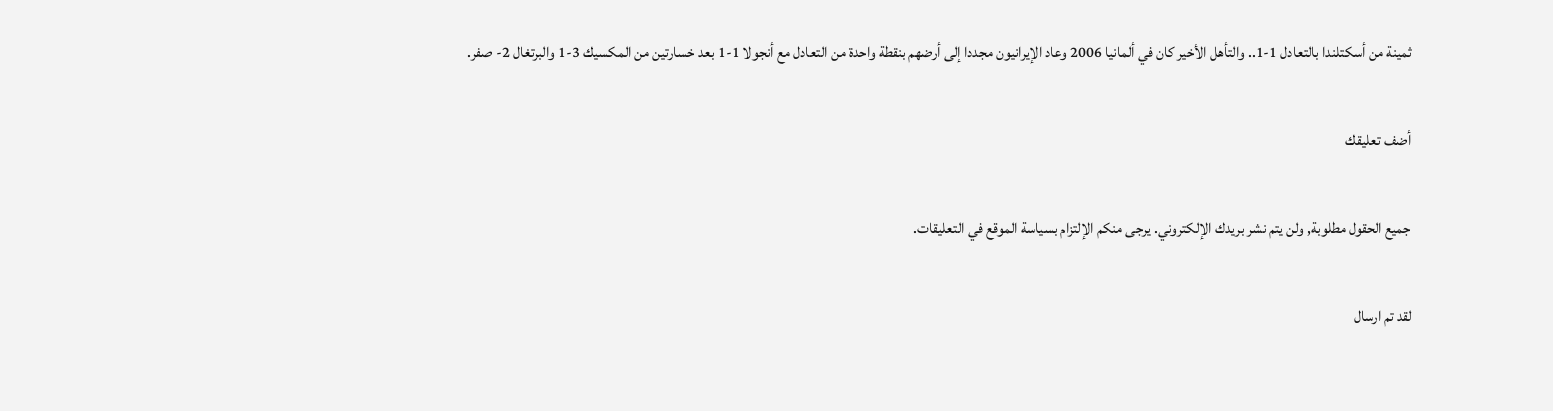ثمينة من أسكتلندا بالتعادل 1-1.. والتأهل الأخير كان في ألمانيا 2006 وعاد الإيرانيون مجددا إلى أرضهم بنقطة واحدة من التعادل مع أنجولا 1-1 بعد خسارتين من المكسيك 3-1 والبرتغال 2- صفر.

أضف تعليقك

جميع الحقول مطلوبة, ولن يتم نشر بريدك الإلكتروني. يرجى منكم الإلتزام بسياسة الموقع في التعليقات.

لقد تم ارسال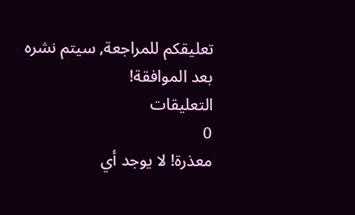تعليقكم للمراجعة, سيتم نشره بعد الموافقة!
التعليقات
0
معذرة! لا يوجد أي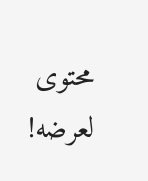محتوى لعرضه!